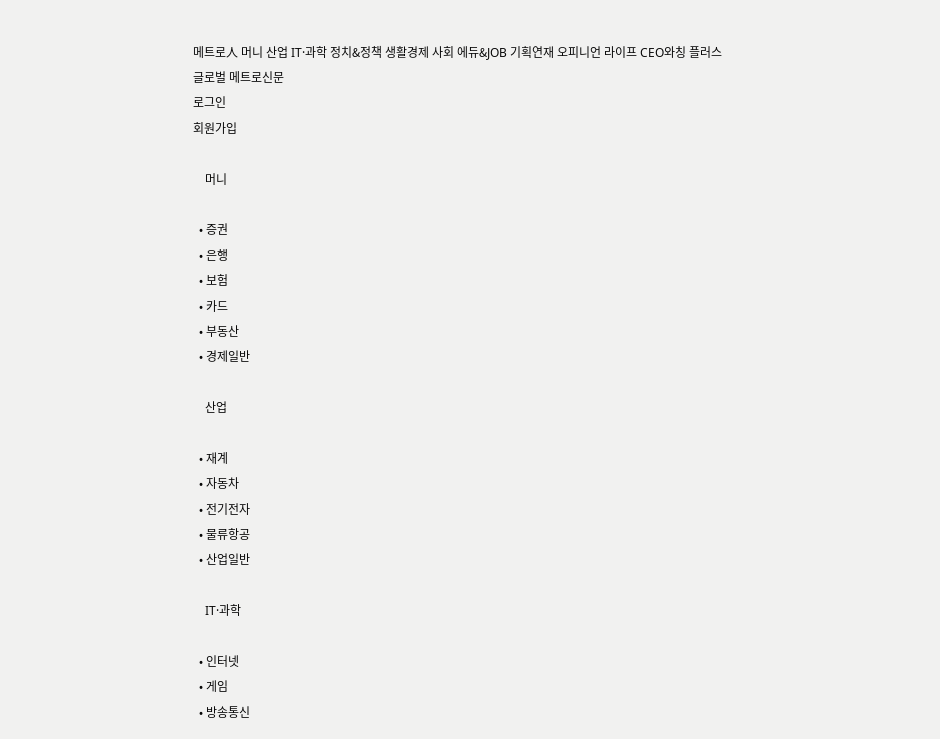메트로人 머니 산업 IT·과학 정치&정책 생활경제 사회 에듀&JOB 기획연재 오피니언 라이프 CEO와칭 플러스
글로벌 메트로신문
로그인
회원가입

    머니

  • 증권
  • 은행
  • 보험
  • 카드
  • 부동산
  • 경제일반

    산업

  • 재계
  • 자동차
  • 전기전자
  • 물류항공
  • 산업일반

    IT·과학

  • 인터넷
  • 게임
  • 방송통신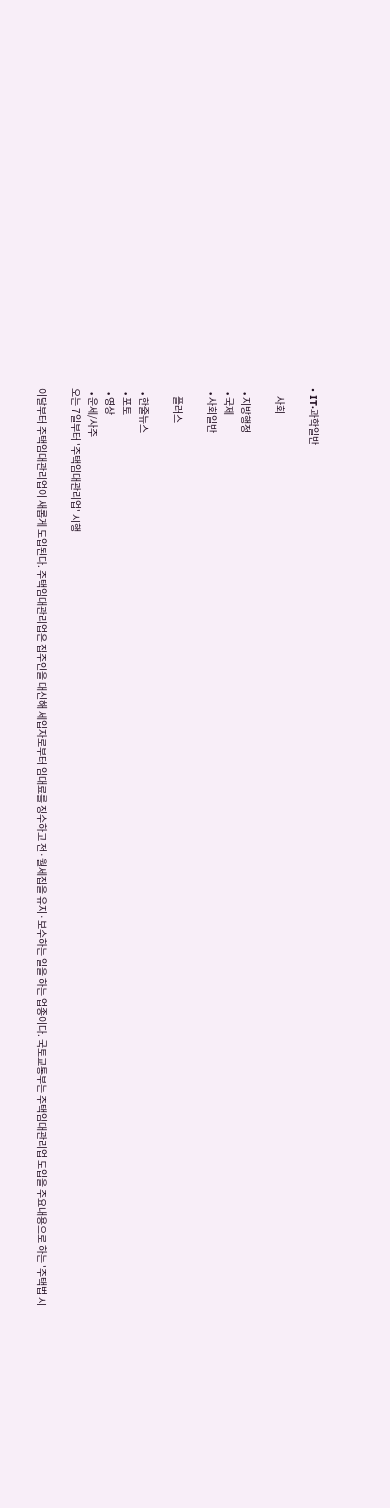• IT·과학일반

    사회

  • 지방행정
  • 국제
  • 사회일반

    플러스

  • 한줄뉴스
  • 포토
  • 영상
  • 운세/사주
오는 7일부터 '주택임대관리업' 시행

이달부터 주택임대관리업이 새롭게 도입된다. 주택임대관리업은 집주인을 대신해 세입자로부터 임대료를 징수하고 전·월세집을 유지·보수하는 일을 하는 업종이다. 국토교통부는 주택임대관리업 도입을 주요내용으로 하는 '주택법 시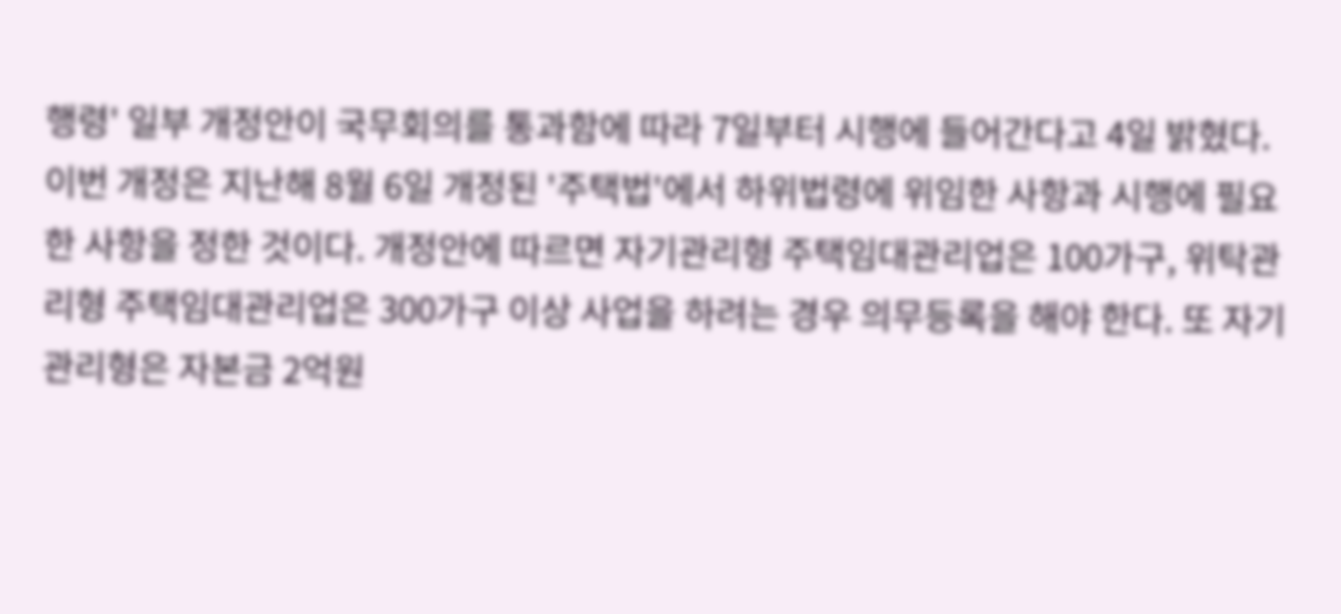행령' 일부 개정안이 국무회의를 통과함에 따라 7일부터 시행에 들어간다고 4일 밝혔다. 이번 개정은 지난해 8월 6일 개정된 '주택법'에서 하위법령에 위임한 사항과 시행에 필요한 사항을 정한 것이다. 개정안에 따르면 자기관리형 주택임대관리업은 100가구, 위탁관리형 주택임대관리업은 300가구 이상 사업을 하려는 경우 의무등록을 해야 한다. 또 자기관리형은 자본금 2억원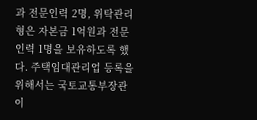과 전문인력 2명, 위탁관리형은 자본금 1억원과 전문인력 1명을 보유하도록 했다. 주택임대관리업 등록을 위해서는 국토교통부장관이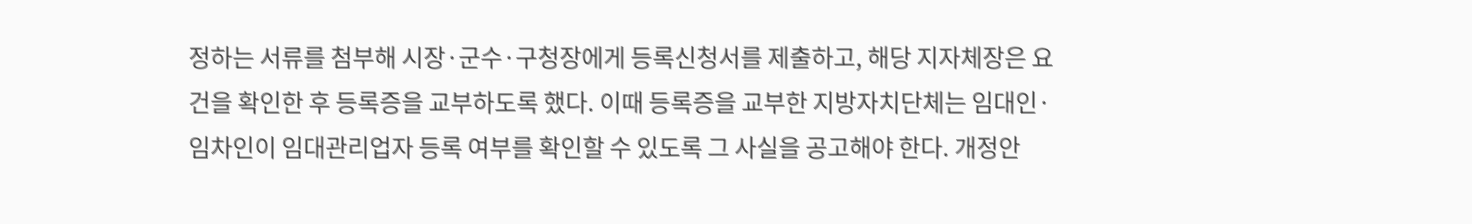정하는 서류를 첨부해 시장·군수·구청장에게 등록신청서를 제출하고, 해당 지자체장은 요건을 확인한 후 등록증을 교부하도록 했다. 이때 등록증을 교부한 지방자치단체는 임대인·임차인이 임대관리업자 등록 여부를 확인할 수 있도록 그 사실을 공고해야 한다. 개정안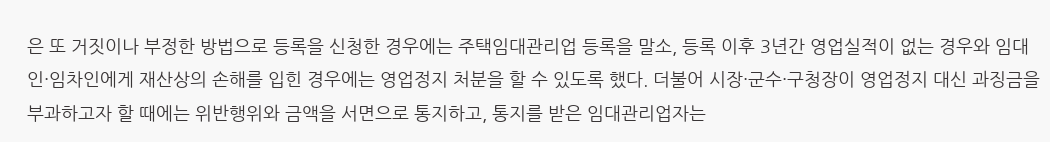은 또 거짓이나 부정한 방법으로 등록을 신청한 경우에는 주택임대관리업 등록을 말소, 등록 이후 3년간 영업실적이 없는 경우와 임대인·임차인에게 재산상의 손해를 입힌 경우에는 영업정지 처분을 할 수 있도록 했다. 더불어 시장·군수·구청장이 영업정지 대신 과징금을 부과하고자 할 때에는 위반행위와 금액을 서면으로 통지하고, 통지를 받은 임대관리업자는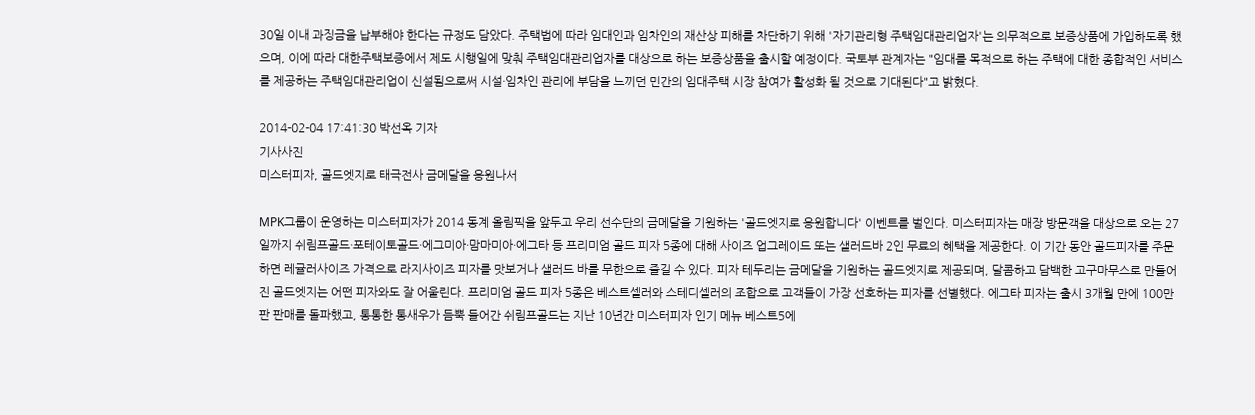30일 이내 과징금을 납부해야 한다는 규정도 담았다. 주택법에 따라 임대인과 임차인의 재산상 피해를 차단하기 위해 '자기관리형 주택임대관리업자'는 의무적으로 보증상품에 가입하도록 했으며, 이에 따라 대한주택보증에서 제도 시행일에 맞춰 주택임대관리업자를 대상으로 하는 보증상품을 출시할 예정이다. 국토부 관계자는 "임대를 목적으로 하는 주택에 대한 종합적인 서비스를 제공하는 주택임대관리업이 신설됨으로써 시설·임차인 관리에 부담을 느끼던 민간의 임대주택 시장 참여가 활성화 될 것으로 기대된다"고 밝혔다.

2014-02-04 17:41:30 박선옥 기자
기사사진
미스터피자, 골드엣지로 태극전사 금메달을 응원나서

MPK그룹이 운영하는 미스터피자가 2014 동계 올림픽을 앞두고 우리 선수단의 금메달을 기원하는 '골드엣지로 응원합니다' 이벤트를 벌인다. 미스터피자는 매장 방문객을 대상으로 오는 27일까지 쉬림프골드·포테이토골드·에그미아·맘마미아·에그타 등 프리미엄 골드 피자 5종에 대해 사이즈 업그레이드 또는 샐러드바 2인 무료의 혜택을 제공한다. 이 기간 동안 골드피자를 주문하면 레귤러사이즈 가격으로 라지사이즈 피자를 맛보거나 샐러드 바를 무한으로 즐길 수 있다. 피자 테두리는 금메달을 기원하는 골드엣지로 제공되며, 달콤하고 담백한 고구마무스로 만들어진 골드엣지는 어떤 피자와도 잘 어울린다. 프리미엄 골드 피자 5종은 베스트셀러와 스테디셀러의 조합으로 고객들이 가장 선호하는 피자를 선별했다. 에그타 피자는 출시 3개월 만에 100만판 판매를 돌파했고, 통통한 통새우가 듬뿍 들어간 쉬림프골드는 지난 10년간 미스터피자 인기 메뉴 베스트5에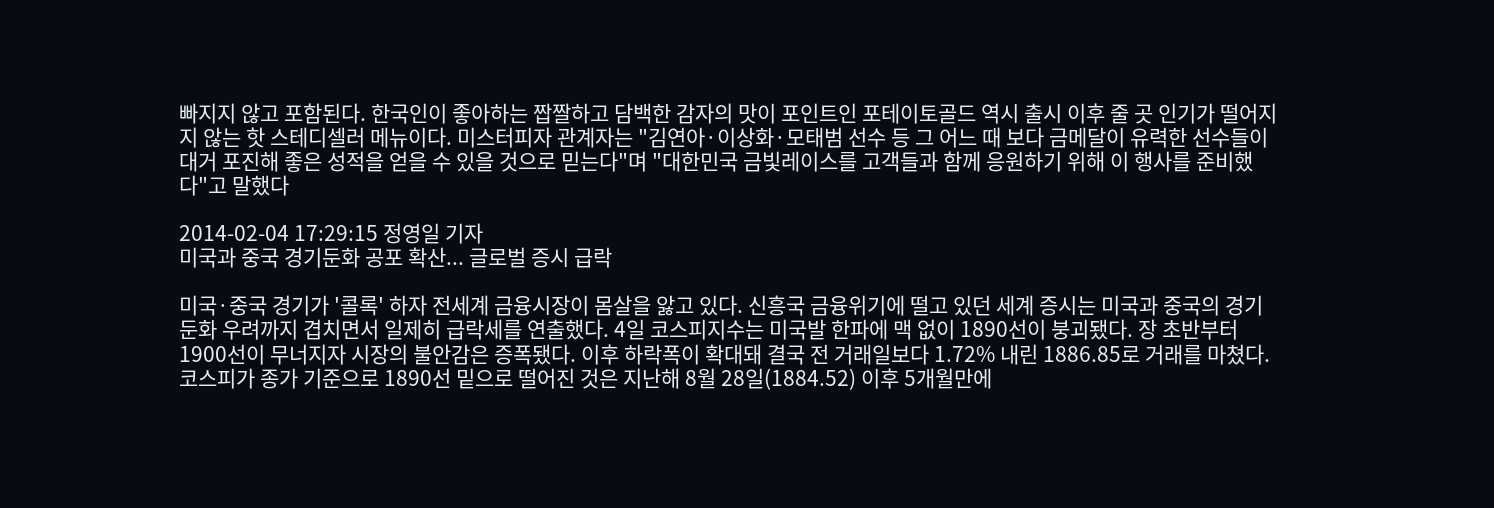빠지지 않고 포함된다. 한국인이 좋아하는 짭짤하고 담백한 감자의 맛이 포인트인 포테이토골드 역시 출시 이후 줄 곳 인기가 떨어지지 않는 핫 스테디셀러 메뉴이다. 미스터피자 관계자는 "김연아·이상화·모태범 선수 등 그 어느 때 보다 금메달이 유력한 선수들이 대거 포진해 좋은 성적을 얻을 수 있을 것으로 믿는다"며 "대한민국 금빛레이스를 고객들과 함께 응원하기 위해 이 행사를 준비했다"고 말했다

2014-02-04 17:29:15 정영일 기자
미국과 중국 경기둔화 공포 확산... 글로벌 증시 급락

미국·중국 경기가 '콜록' 하자 전세계 금융시장이 몸살을 앓고 있다. 신흥국 금융위기에 떨고 있던 세계 증시는 미국과 중국의 경기둔화 우려까지 겹치면서 일제히 급락세를 연출했다. 4일 코스피지수는 미국발 한파에 맥 없이 1890선이 붕괴됐다. 장 초반부터 1900선이 무너지자 시장의 불안감은 증폭됐다. 이후 하락폭이 확대돼 결국 전 거래일보다 1.72% 내린 1886.85로 거래를 마쳤다. 코스피가 종가 기준으로 1890선 밑으로 떨어진 것은 지난해 8월 28일(1884.52) 이후 5개월만에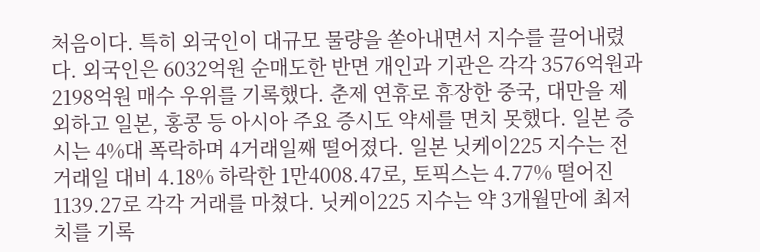처음이다. 특히 외국인이 대규모 물량을 쏟아내면서 지수를 끌어내렸다. 외국인은 6032억원 순매도한 반면 개인과 기관은 각각 3576억원과 2198억원 매수 우위를 기록했다. 춘제 연휴로 휴장한 중국, 대만을 제외하고 일본, 홍콩 등 아시아 주요 증시도 약세를 면치 못했다. 일본 증시는 4%대 폭락하며 4거래일째 떨어졌다. 일본 닛케이225 지수는 전거래일 대비 4.18% 하락한 1만4008.47로, 토픽스는 4.77% 떨어진 1139.27로 각각 거래를 마쳤다. 닛케이225 지수는 약 3개월만에 최저치를 기록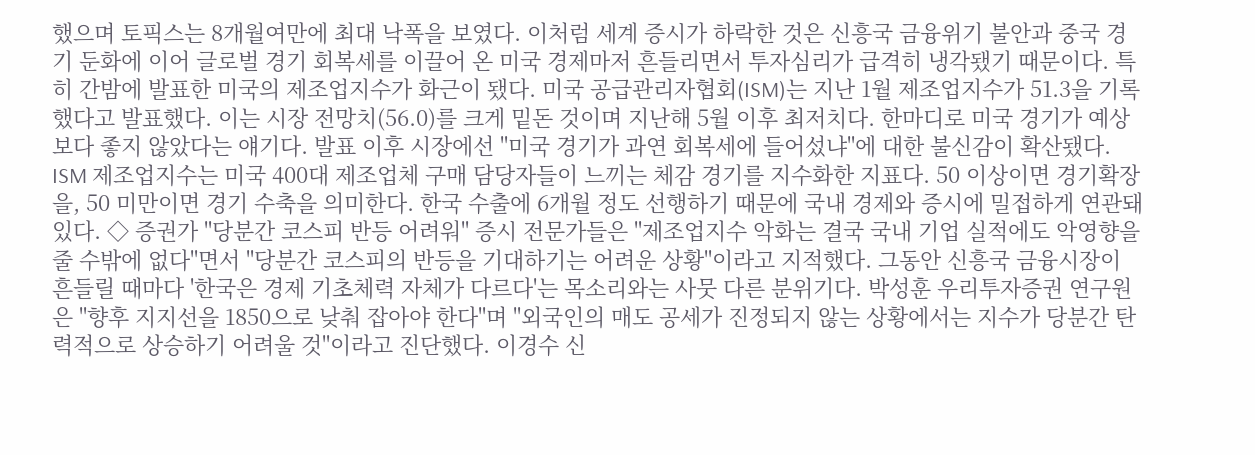했으며 토픽스는 8개월여만에 최대 낙폭을 보였다. 이처럼 세계 증시가 하락한 것은 신흥국 금융위기 불안과 중국 경기 둔화에 이어 글로벌 경기 회복세를 이끌어 온 미국 경제마저 흔들리면서 투자심리가 급격히 냉각됐기 때문이다. 특히 간밤에 발표한 미국의 제조업지수가 화근이 됐다. 미국 공급관리자협회(ISM)는 지난 1월 제조업지수가 51.3을 기록했다고 발표했다. 이는 시장 전망치(56.0)를 크게 밑돈 것이며 지난해 5월 이후 최저치다. 한마디로 미국 경기가 예상보다 좋지 않았다는 얘기다. 발표 이후 시장에선 "미국 경기가 과연 회복세에 들어섰냐"에 대한 불신감이 확산됐다. ISM 제조업지수는 미국 400대 제조업체 구매 담당자들이 느끼는 체감 경기를 지수화한 지표다. 50 이상이면 경기확장을, 50 미만이면 경기 수축을 의미한다. 한국 수출에 6개월 정도 선행하기 때문에 국내 경제와 증시에 밀접하게 연관돼 있다. ◇ 증권가 "당분간 코스피 반등 어려워" 증시 전문가들은 "제조업지수 악화는 결국 국내 기업 실적에도 악영향을 줄 수밖에 없다"면서 "당분간 코스피의 반등을 기대하기는 어려운 상황"이라고 지적했다. 그동안 신흥국 금융시장이 흔들릴 때마다 '한국은 경제 기초체력 자체가 다르다'는 목소리와는 사뭇 다른 분위기다. 박성훈 우리투자증권 연구원은 "향후 지지선을 1850으로 낮춰 잡아야 한다"며 "외국인의 매도 공세가 진정되지 않는 상황에서는 지수가 당분간 탄력적으로 상승하기 어려울 것"이라고 진단했다. 이경수 신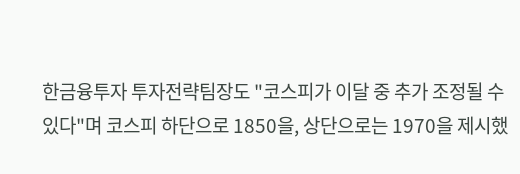한금융투자 투자전략팀장도 "코스피가 이달 중 추가 조정될 수 있다"며 코스피 하단으로 1850을, 상단으로는 1970을 제시했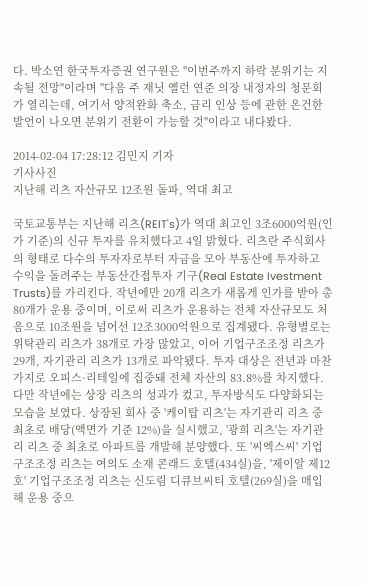다. 박소연 한국투자증권 연구원은 "이번주까지 하락 분위기는 지속될 전망"이라며 "다음 주 재닛 옐런 연준 의장 내정자의 청문회가 열리는데, 여기서 양적완화 축소, 금리 인상 등에 관한 온건한 발언이 나오면 분위기 전환이 가능할 것"이라고 내다봤다.

2014-02-04 17:28:12 김민지 기자
기사사진
지난해 리츠 자산규모 12조원 돌파, 역대 최고

국토교통부는 지난해 리츠(REIT's)가 역대 최고인 3조6000억원(인가 기준)의 신규 투자를 유치했다고 4일 밝혔다. 리츠란 주식회사의 형태로 다수의 투자자로부터 자금을 모아 부동산에 투자하고 수익을 돌려주는 부동산간접투자 기구(Real Estate Ivestment Trusts)를 가리킨다. 작년에만 20개 리츠가 새롭게 인가를 받아 총 80개가 운용 중이며, 이로써 리츠가 운용하는 전체 자산규모도 처음으로 10조원을 넘어선 12조3000억원으로 집계됐다. 유형별로는 위탁관리 리츠가 38개로 가장 많았고, 이어 기업구조조정 리츠가 29개, 자기관리 리츠가 13개로 파악됐다. 투자 대상은 전년과 마찬가지로 오피스·리테일에 집중돼 전체 자산의 83.8%를 차지했다. 다만 작년에는 상장 리츠의 성과가 컸고, 투자방식도 다양화되는 모습을 보였다. 상장된 회사 중 '케이탑 리츠'는 자기관리 리츠 중 최초로 배당(액면가 기준 12%)을 실시했고, '광희 리츠'는 자기관리 리츠 중 최초로 아파트를 개발해 분양했다. 또 '씨엑스씨' 기업구조조정 리츠는 여의도 소재 콘래드 호텔(434실)을, '제이알 제12호' 기업구조조정 리츠는 신도림 디큐브씨티 호텔(269실)을 매입해 운용 중으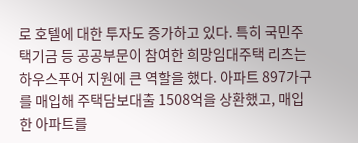로 호텔에 대한 투자도 증가하고 있다. 특히 국민주택기금 등 공공부문이 참여한 희망임대주택 리츠는 하우스푸어 지원에 큰 역할을 했다. 아파트 897가구를 매입해 주택담보대출 1508억을 상환했고, 매입한 아파트를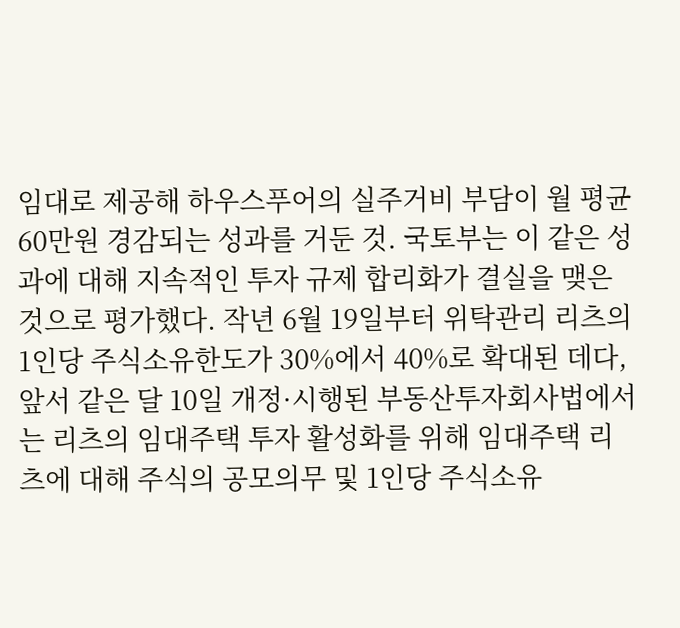임대로 제공해 하우스푸어의 실주거비 부담이 월 평균 60만원 경감되는 성과를 거둔 것. 국토부는 이 같은 성과에 대해 지속적인 투자 규제 합리화가 결실을 맺은 것으로 평가했다. 작년 6월 19일부터 위탁관리 리츠의 1인당 주식소유한도가 30%에서 40%로 확대된 데다, 앞서 같은 달 10일 개정·시행된 부동산투자회사법에서는 리츠의 임대주택 투자 활성화를 위해 임대주택 리츠에 대해 주식의 공모의무 및 1인당 주식소유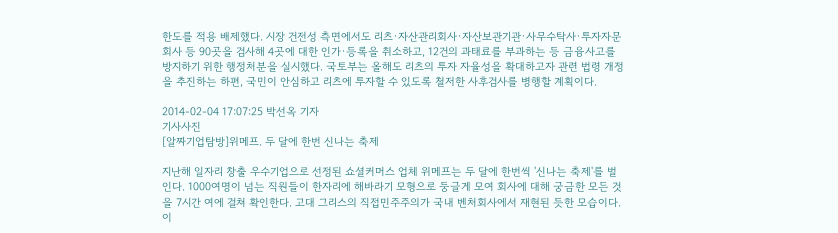한도를 적용 배제했다. 시장 건전성 측면에서도 리츠·자산관리회사·자산보관기관·사무수탁사·투자자문회사 등 90곳을 검사해 4곳에 대한 인가·등록을 취소하고, 12건의 과태료를 부과하는 등 금융사고를 방지하기 위한 행정처분을 실시했다. 국토부는 올해도 리츠의 투자 자율성을 확대하고자 관련 법령 개정을 추진하는 하편, 국민이 안심하고 리츠에 투자할 수 있도록 철저한 사후검사를 병행할 계획이다.

2014-02-04 17:07:25 박선옥 기자
기사사진
[알짜기업탐방]위메프. 두 달에 한번 신나는 축제

지난해 일자리 창출 우수기업으로 선정된 쇼셜커머스 업체 위메프는 두 달에 한번씩 '신나는 축제'를 벌인다. 1000여명이 넘는 직원들이 한자리에 해바라기 모형으로 둥글게 모여 회사에 대해 궁금한 모든 것을 7시간 여에 걸쳐 확인한다. 고대 그리스의 직접민주주의가 국내 벤처회사에서 재현된 듯한 모습이다. 이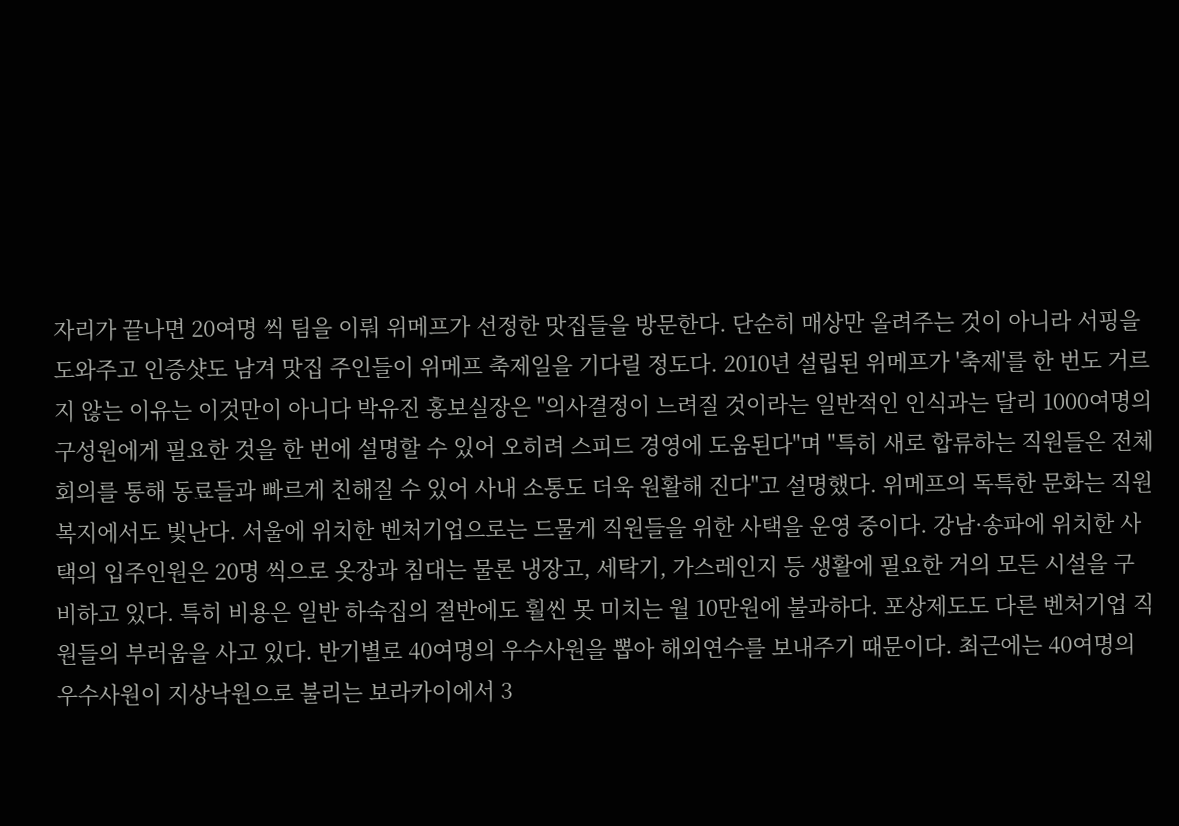자리가 끝나면 20여명 씩 팀을 이뤄 위메프가 선정한 맛집들을 방문한다. 단순히 매상만 올려주는 것이 아니라 서핑을 도와주고 인증샷도 남겨 맛집 주인들이 위메프 축제일을 기다릴 정도다. 2010년 설립된 위메프가 '축제'를 한 번도 거르지 않는 이유는 이것만이 아니다 박유진 홍보실장은 "의사결정이 느려질 것이라는 일반적인 인식과는 달리 1000여명의 구성원에게 필요한 것을 한 번에 설명할 수 있어 오히려 스피드 경영에 도움된다"며 "특히 새로 합류하는 직원들은 전체 회의를 통해 동료들과 빠르게 친해질 수 있어 사내 소통도 더욱 원활해 진다"고 설명했다. 위메프의 독특한 문화는 직원복지에서도 빛난다. 서울에 위치한 벤처기업으로는 드물게 직원들을 위한 사택을 운영 중이다. 강남·송파에 위치한 사택의 입주인원은 20명 씩으로 옷장과 침대는 물론 냉장고, 세탁기, 가스레인지 등 생활에 필요한 거의 모든 시설을 구비하고 있다. 특히 비용은 일반 하숙집의 절반에도 훨씬 못 미치는 월 10만원에 불과하다. 포상제도도 다른 벤처기업 직원들의 부러움을 사고 있다. 반기별로 40여명의 우수사원을 뽑아 해외연수를 보내주기 때문이다. 최근에는 40여명의 우수사원이 지상낙원으로 불리는 보라카이에서 3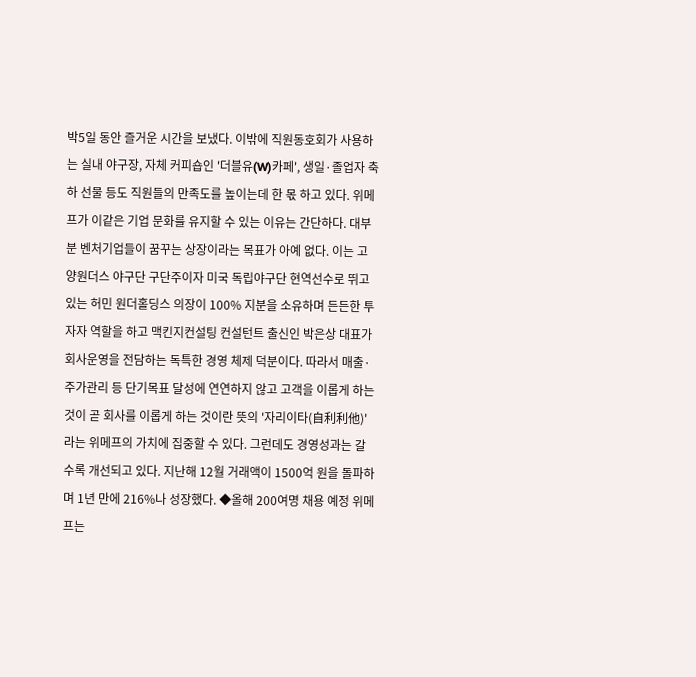박5일 동안 즐거운 시간을 보냈다. 이밖에 직원동호회가 사용하는 실내 야구장, 자체 커피숍인 '더블유(W)카페', 생일·졸업자 축하 선물 등도 직원들의 만족도를 높이는데 한 몫 하고 있다. 위메프가 이같은 기업 문화를 유지할 수 있는 이유는 간단하다. 대부분 벤처기업들이 꿈꾸는 상장이라는 목표가 아예 없다. 이는 고양원더스 야구단 구단주이자 미국 독립야구단 현역선수로 뛰고 있는 허민 원더홀딩스 의장이 100% 지분을 소유하며 든든한 투자자 역할을 하고 맥킨지컨설팅 컨설턴트 출신인 박은상 대표가 회사운영을 전담하는 독특한 경영 체제 덕분이다. 따라서 매출·주가관리 등 단기목표 달성에 연연하지 않고 고객을 이롭게 하는 것이 곧 회사를 이롭게 하는 것이란 뜻의 '자리이타(自利利他)'라는 위메프의 가치에 집중할 수 있다. 그런데도 경영성과는 갈수록 개선되고 있다. 지난해 12월 거래액이 1500억 원을 돌파하며 1년 만에 216%나 성장했다. ◆올해 200여명 채용 예정 위메프는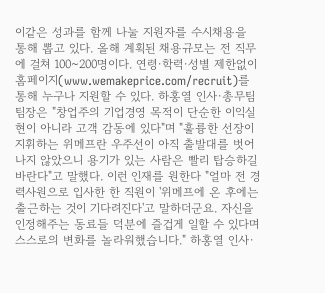이같은 성과를 함께 나눌 지원자를 수시채용을 통해 뽑고 있다. 올해 계획된 채용규모는 전 직무에 걸쳐 100~200명이다. 연령·학력·성별 제한없이 홈페이지(www.wemakeprice.com/recruit)를 통해 누구나 지원할 수 있다. 하홍열 인사·총무팀 팀장은 "창업주의 기업경영 목적이 단순한 이익실현이 아니라 고객 감동에 있다"며 "훌륭한 선장이 지휘하는 위메프란 우주선이 아직 출발대를 벗어나지 않았으니 용기가 있는 사람은 빨리 탑승하길 바란다"고 말했다. 이런 인재를 원한다 "얼마 전 경력사원으로 입사한 한 직원이 '위메프에 온 후에는 출근하는 것이 기다려진다'고 말하더군요. 자신을 인정해주는 동료들 덕분에 즐겁게 일할 수 있다며 스스로의 변화를 놀라워했습니다." 하홍열 인사·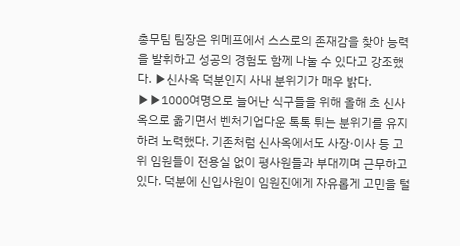총무팀 팀장은 위메프에서 스스로의 존재감을 찾아 능력을 발휘하고 성공의 경험도 함께 나눌 수 있다고 강조했다. ▶신사옥 덕분인지 사내 분위기가 매우 밝다. ▶▶1000여명으로 늘어난 식구들을 위해 올해 초 신사옥으로 옮기면서 벤처기업다운 톡톡 튀는 분위기를 유지하려 노력했다. 기존처럼 신사옥에서도 사장·이사 등 고위 임원들이 전용실 없이 평사원들과 부대끼며 근무하고 있다. 덕분에 신입사원이 임원진에게 자유롭게 고민을 털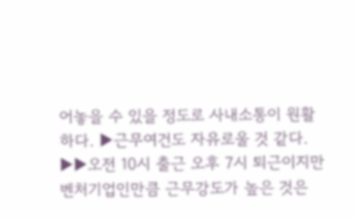어놓을 수 있을 정도로 사내소통이 원활하다. ▶근무여건도 자유로울 것 같다. ▶▶오전 10시 출근 오후 7시 퇴근이지만 벤처기업인만큼 근무강도가 높은 것은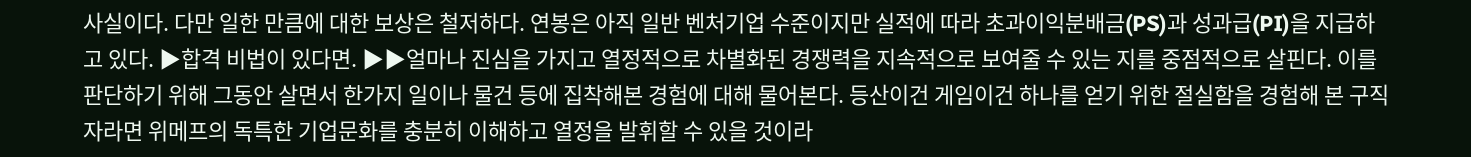사실이다. 다만 일한 만큼에 대한 보상은 철저하다. 연봉은 아직 일반 벤처기업 수준이지만 실적에 따라 초과이익분배금(PS)과 성과급(PI)을 지급하고 있다. ▶합격 비법이 있다면. ▶▶얼마나 진심을 가지고 열정적으로 차별화된 경쟁력을 지속적으로 보여줄 수 있는 지를 중점적으로 살핀다. 이를 판단하기 위해 그동안 살면서 한가지 일이나 물건 등에 집착해본 경험에 대해 물어본다. 등산이건 게임이건 하나를 얻기 위한 절실함을 경험해 본 구직자라면 위메프의 독특한 기업문화를 충분히 이해하고 열정을 발휘할 수 있을 것이라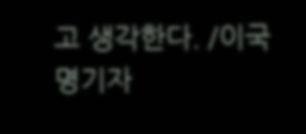고 생각한다. /이국명기자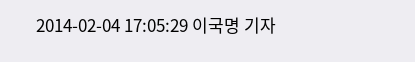2014-02-04 17:05:29 이국명 기자